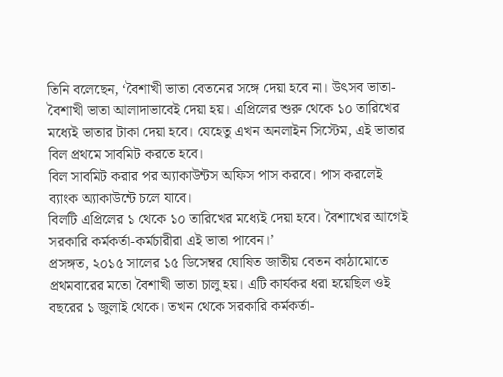তিনি বলেছেন, ‘বৈশাখী ভাতা বেতনের সঙ্গে দেয়া হবে না। উৎসব ভাতা-বৈশাখী ভাতা আলাদাভাবেই দেয়া হয়। এপ্রিলের শুরু থেকে ১০ তারিখের মধ্যেই ভাতার টাকা দেয়া হবে। যেহেতু এখন অনলাইন সিস্টেম, এই ভাতার বিল প্রথমে সাবমিট করতে হবে।
বিল সাবমিট করার পর অ্যাকাউন্টস অফিস পাস করবে। পাস করলেই ব্যাংক অ্যাকাউন্টে চলে যাবে।
বিলটি এপ্রিলের ১ থেকে ১০ তারিখের মধ্যেই দেয়া হবে। বৈশাখের আগেই সরকারি কর্মকর্তা-কর্মচারীরা এই ভাতা পাবেন।’
প্রসঙ্গত, ২০১৫ সালের ১৫ ডিসেম্বর ঘোষিত জাতীয় বেতন কাঠামোতে প্রথমবারের মতো বৈশাখী ভাতা চালু হয়। এটি কার্যকর ধরা হয়েছিল ওই বছরের ১ জুলাই থেকে। তখন থেকে সরকারি কর্মকর্তা-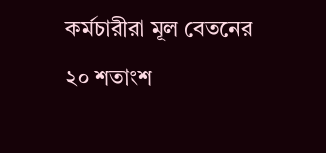কর্মচারীরা মূল বেতনের ২০ শতাংশ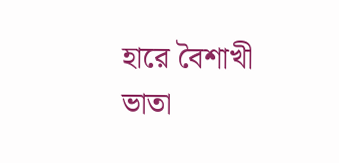হারে বৈশাখী ভাতা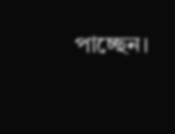পাচ্ছেন।